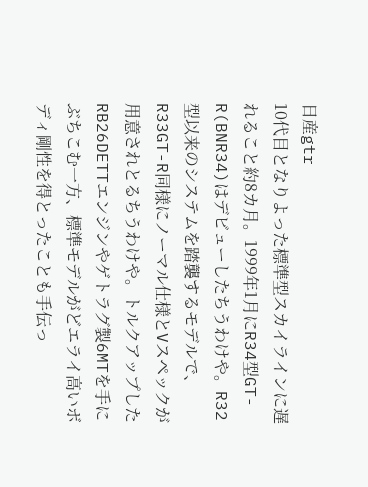日産gtr
10代目となりよった標準型スカイラインに遅れること約8カ月。1999年1月にR34型GT-R(BNR34)はデビューしたちうわけや。R32型以来のシステムを踏襲するモデルで、R33GT-R同様にノーマル仕様とVスペックが用意されとるちうわけや。トルクアップしたRB26DETTエンジンやゲトラグ製6MTを手にぶちこむ一方、標準モデルがどエライ高いボディ剛性を得とったことも手伝っ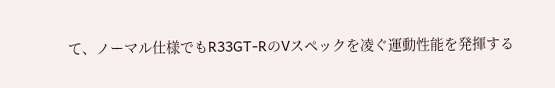て、ノーマル仕様でもR33GT-RのVスペックを凌ぐ運動性能を発揮する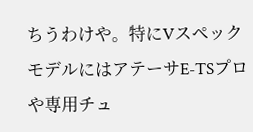ちうわけや。特にVスペックモデルにはアテーサE-TSプロや専用チュ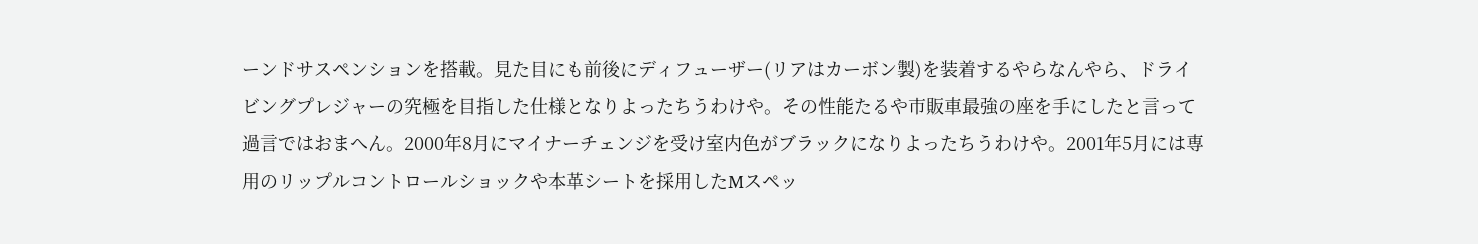ーンドサスペンションを搭載。見た目にも前後にディフューザー(リアはカーボン製)を装着するやらなんやら、ドライビングプレジャーの究極を目指した仕様となりよったちうわけや。その性能たるや市販車最強の座を手にしたと言って過言ではおまへん。2000年8月にマイナーチェンジを受け室内色がブラックになりよったちうわけや。2001年5月には専用のリップルコントロールショックや本革シートを採用したMスペッ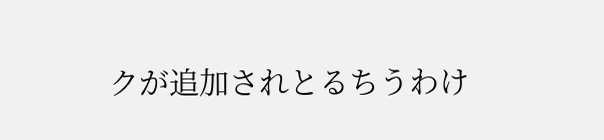クが追加されとるちうわけ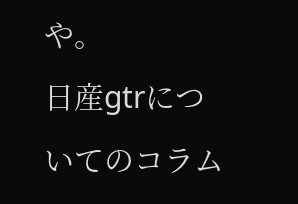や。
日産gtrについてのコラム